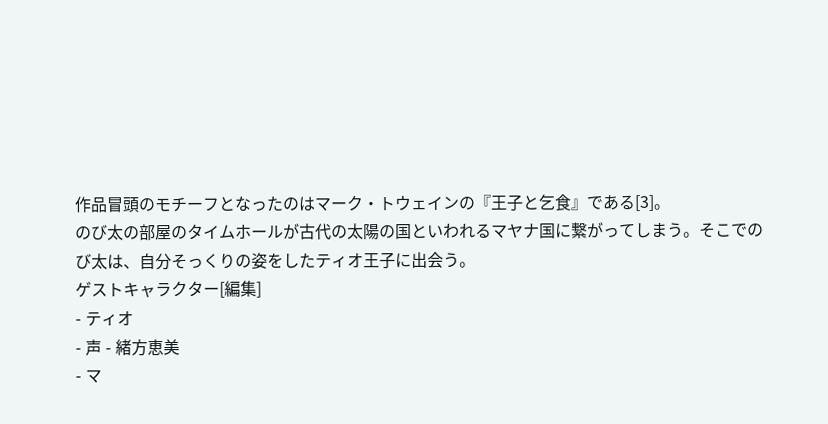作品冒頭のモチーフとなったのはマーク・トウェインの『王子と乞食』である[3]。
のび太の部屋のタイムホールが古代の太陽の国といわれるマヤナ国に繋がってしまう。そこでのび太は、自分そっくりの姿をしたティオ王子に出会う。
ゲストキャラクター[編集]
- ティオ
- 声 - 緒方恵美
- マ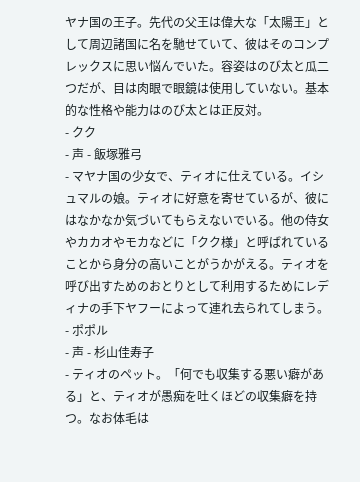ヤナ国の王子。先代の父王は偉大な「太陽王」として周辺諸国に名を馳せていて、彼はそのコンプレックスに思い悩んでいた。容姿はのび太と瓜二つだが、目は肉眼で眼鏡は使用していない。基本的な性格や能力はのび太とは正反対。
- クク
- 声 - 飯塚雅弓
- マヤナ国の少女で、ティオに仕えている。イシュマルの娘。ティオに好意を寄せているが、彼にはなかなか気づいてもらえないでいる。他の侍女やカカオやモカなどに「クク様」と呼ばれていることから身分の高いことがうかがえる。ティオを呼び出すためのおとりとして利用するためにレディナの手下ヤフーによって連れ去られてしまう。
- ポポル
- 声 - 杉山佳寿子
- ティオのペット。「何でも収集する悪い癖がある」と、ティオが愚痴を吐くほどの収集癖を持つ。なお体毛は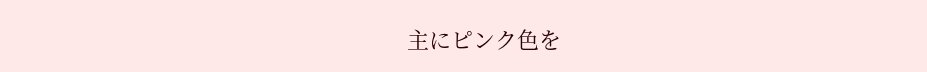主にピンク色を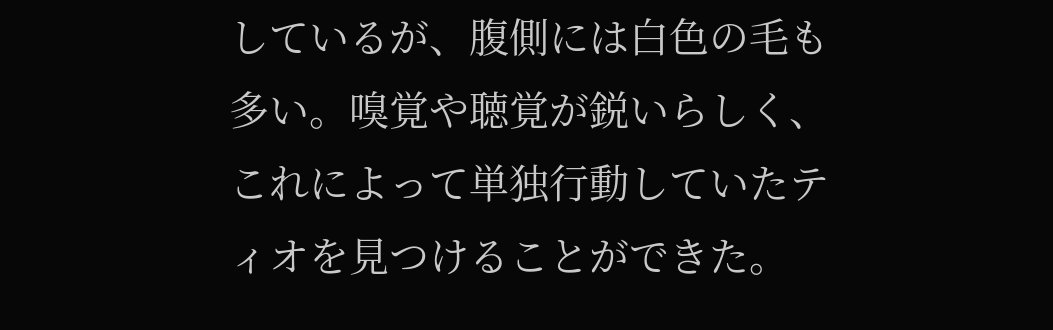しているが、腹側には白色の毛も多い。嗅覚や聴覚が鋭いらしく、これによって単独行動していたティオを見つけることができた。